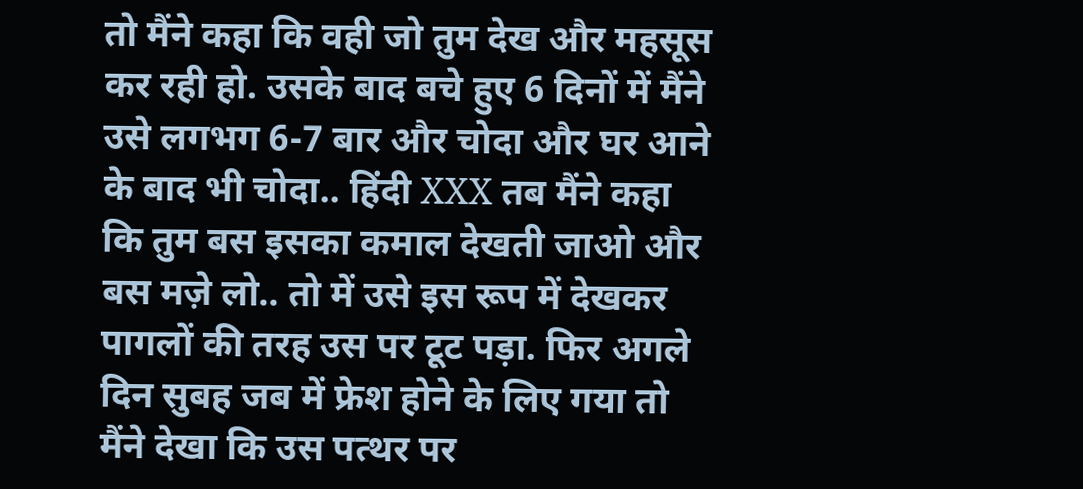तो मैंने कहा कि वही जो तुम देख और महसूस कर रही हो. उसके बाद बचे हुए 6 दिनों में मैंने उसे लगभग 6-7 बार और चोदा और घर आने के बाद भी चोदा.. हिंदी XXX तब मैंने कहा कि तुम बस इसका कमाल देखती जाओ और बस मज़े लो.. तो में उसे इस रूप में देखकर पागलों की तरह उस पर टूट पड़ा. फिर अगले दिन सुबह जब में फ्रेश होने के लिए गया तो मैंने देखा कि उस पत्थर पर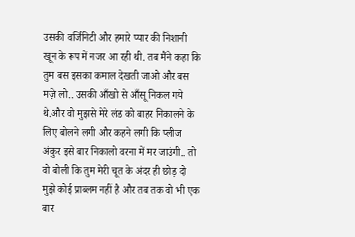उसकी वर्जिनिटी और हमारे प्यार की निशानी खून के रूप में नजर आ रही थी. तब मैंने कहा कि तुम बस इसका कमाल देखती जाओ और बस मज़े लो.. उसकी आँखो से आँसू निकल गये थे.और वो मुझसे मेरे लंड को बाहर निकालने के लिए बोलने लगी और कहने लगी कि प्लीज अंकुर इसे बार निकालो वरना में मर जाउंगी.. तो वो बोली कि तुम मेरी चूत के अंदर ही छोड़ दो मुझे कोई प्राब्लम नहीं है और तब तक वो भी एक बार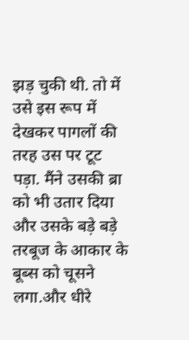झड़ चुकी थी. तो में उसे इस रूप में देखकर पागलों की तरह उस पर टूट पड़ा. मैंने उसकी ब्रा को भी उतार दिया और उसके बड़े बड़े तरबूज के आकार के बूब्स को चूसने लगा.और धीरे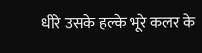धीरे उसके हल्के भूरे कलर के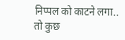निप्पल को काटने लगा.. तो कुछ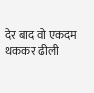देर बाद वो एकदम थककर ढीली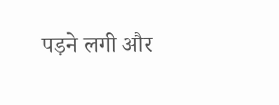पड़ने लगी और